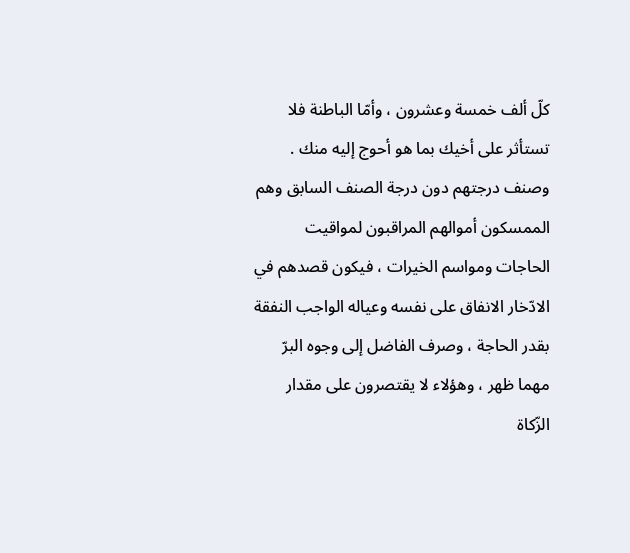كلّ ألف خمسة وعشرون ، وأمّا الباطنة فلا تستأثر على أخيك بما هو أحوج إليه منك .
وصنف درجتهم دون درجة الصنف السابق وهم الممسكون أموالهم المراقبون لمواقيت الحاجات ومواسم الخيرات ، فيكون قصدهم في الادّخار الانفاق على نفسه وعياله الواجب النفقة بقدر الحاجة ، وصرف الفاضل إلى وجوه البرّ مهما ظهر ، وهؤلاء لا يقتصرون على مقدار الزّكاة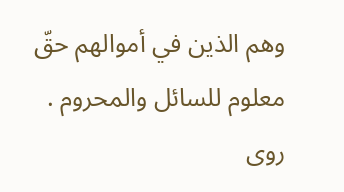وهم الذين في أموالهم حقّ معلوم للسائل والمحروم .
روى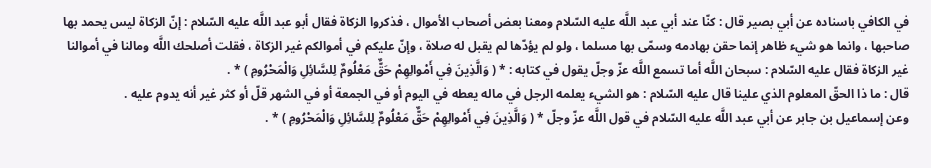في الكافي باسناده عن أبي بصير قال : كنّا عند أبي عبد اللَّه عليه السّلام ومعنا بعض أصحاب الأموال ، فذكروا الزكاة فقال أبو عبد اللَّه عليه السّلام : إنّ الزكاة ليس يحمد بها صاحبها ، وانما هو شيء ظاهر إنما حقن بهادمه وسمّى بها مسلما ، ولو لم يؤدّها لم يقبل له صلاة ، وإنّ عليكم في أموالكم غير الزكاة ، فقلت أصلحك اللَّه ومالنا في أموالنا غير الزكاة فقال عليه السّلام : سبحان اللَّه أما تسمع اللَّه عزّ وجلّ يقول في كتابه : * ( وَالَّذِينَ فِي أَمْوالِهِمْ حَقٌّ مَعْلُومٌ لِلسَّائِلِ وَالْمَحْرُومِ ) * .
قال : ما ذا الحقّ المعلوم الذي علينا قال عليه السّلام : هو الشيء يعلمه الرجل في ماله يعطه في اليوم أو في الجمعة أو في الشهر قلّ أو كثر غير أنه يدوم عليه .
وعن إسماعيل بن جابر عن أبي عبد اللَّه عليه السّلام في قول اللَّه عزّ وجلّ * ( وَالَّذِينَ فِي أَمْوالِهِمْ حَقٌّ مَعْلُومٌ لِلسَّائِلِ وَالْمَحْرُومِ ) * .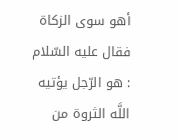أهو سوى الزكاة فقال عليه السّلام : هو الرّجل يؤتيه اللَّه الثروة من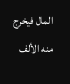المال فيخرج منه الألف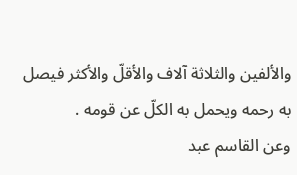والألفين والثلاثة آلاف والأقلّ والأكثر فيصل به رحمه ويحمل به الكلّ عن قومه .
وعن القاسم عبد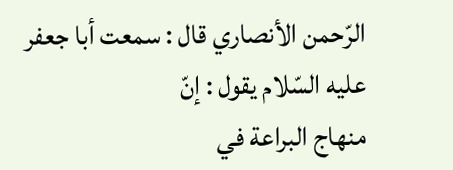الرّحمن الأنصاري قال : سمعت أبا جعفر عليه السّلام يقول : إنّ
منهاج البراعة في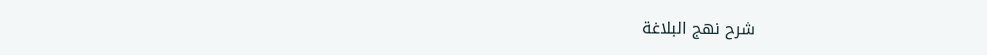شرح نهج البلاغة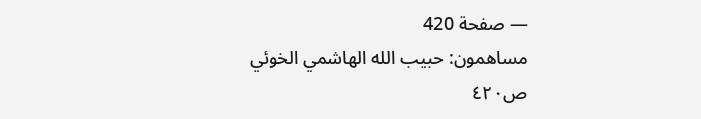— صفحة 420
مساهمون: حبيب الله الهاشمي الخوئي
ص٤٢٠